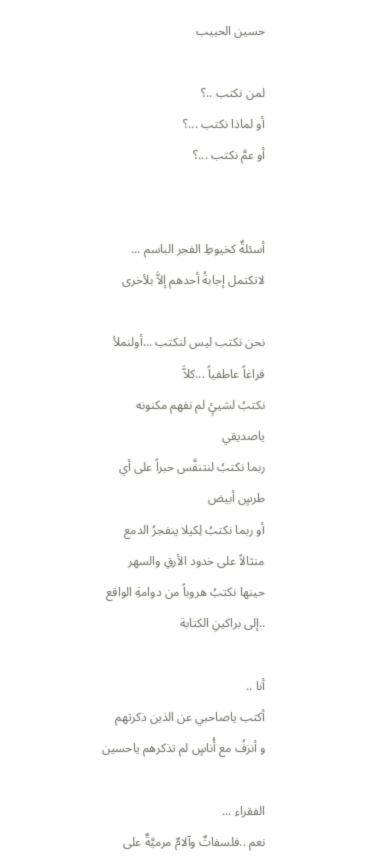حسين الحبيب

لمن نكتب ..؟
أو لماذا نكتب ...؟
أو عمَّ نكتب ...؟


أسئلةٌ كخيوطِ الفجر الباسم ...
لاتكتمل إجابةُ أحدهم إلاَّ بلأخرى

نحن نكتب ليس لنكتب ...أولنملأ فراغاً عاطفياً ...كلاَّ
نكتبُ لشيئٍ لم نفهم مكنونه ياصديقي
ربما نكتبُ لنتنفَّس حبراً على أي طرسٍ أبيض
أو ربما نكتبُ لِكيلا ينفجرُ الدمع منثالاً على خدود الأرقِ والسهر
حينها نكتبُ هروباً من دوامةِ الواقع ..إلى براكينِ الكتابة

أنا ..
أكتب ياصاحبي عن الذين ذكرتهم
و أنزفُ مع أُناسٍ لم تذكرهم ياحسين

الفقراء ...
نعم ..فلسفاتٌ وآلامٌ مرميَّةٌ على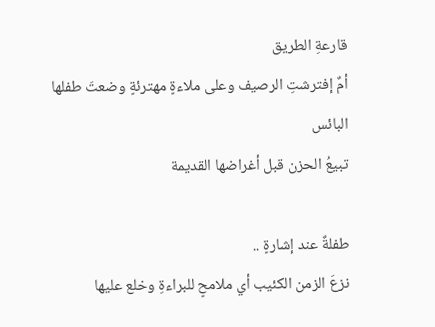قارعةِ الطريق
أمٌ إفترشتِ الرصيف وعلى ملاءةٍ مهترئةٍ وضعتَ طفلها البائس
تبيعُ الحزن قبل أغراضها القديمة

طفلةٌ عند إشارةٍ ..
نزعَ الزمن الكئيب أي ملامحٍ للبراءةِ وخلع عليها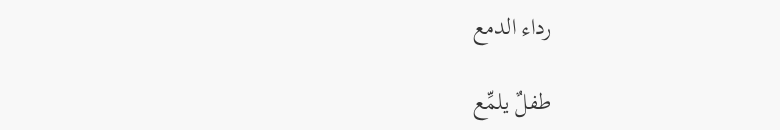رداء الدمع

طفلٌ يلمِّع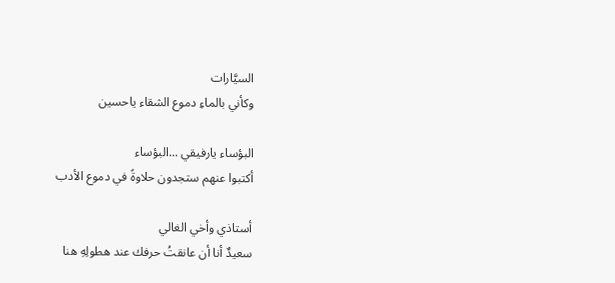السيَّارات
وكأني بالماءِ دموع الشقاء ياحسين

البؤساء يارفيقي ...البؤساء
أكتبوا عنهم ستجدون حلاوةً في دموع الأدب

أستاذي وأخي الغالي
سعيدٌ أنا أن عانقتُ حرفك عند هطولِهِ هنا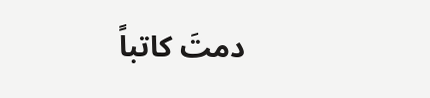دمتَ كاتباً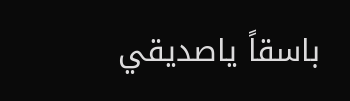باسقاً ياصديقي